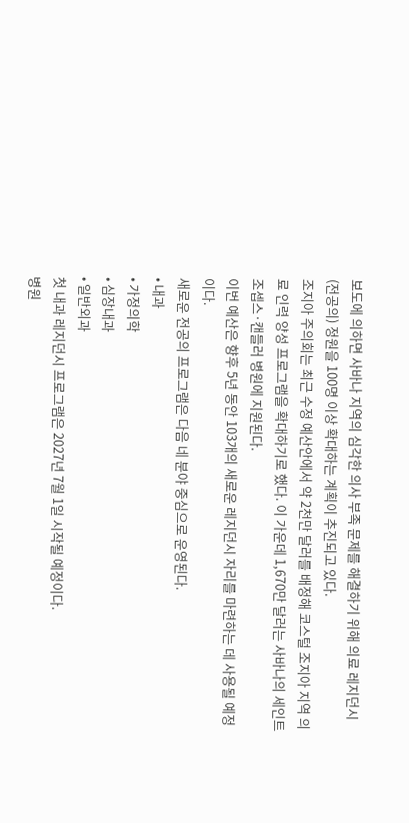보도에 의하면 사바나 지역의 심각한 의사 부족 문제를 해결하기 위해 의료 레지던시(전공의) 정원을 100명 이상 확대하는 계획이 추진되고 있다.
조지아 주의회는 최근 수정 예산안에서 약 2천만 달러를 배정해 코스털 조지아 지역 의료 인력 양성 프로그램을 확대하기로 했다. 이 가운데 1,670만 달러는 사바나의 세인트 조셉스·캔들러 병원에 지원된다.
이번 예산은 향후 5년 동안 103개의 새로운 레지던시 자리를 마련하는 데 사용될 예정이다.
새로운 전공의 프로그램은 다음 네 분야 중심으로 운영된다.
• 내과
• 가정의학
• 심장내과
• 일반외과
첫 내과 레지던시 프로그램은 2027년 7월 1일 시작될 예정이다.
병원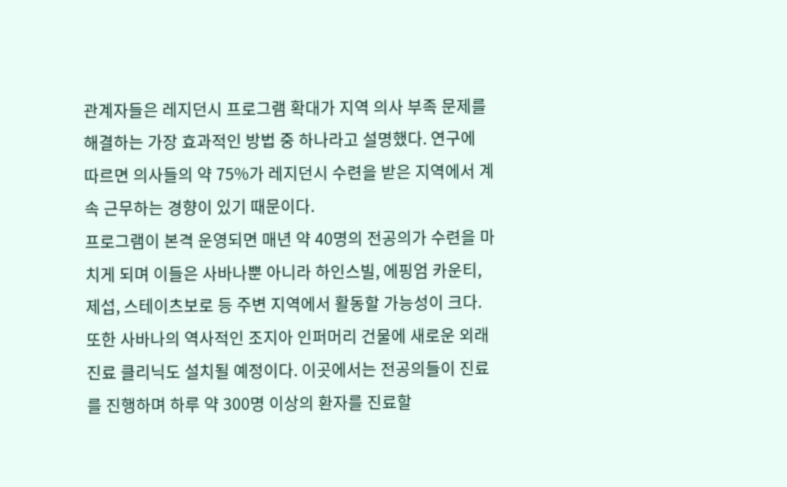관계자들은 레지던시 프로그램 확대가 지역 의사 부족 문제를 해결하는 가장 효과적인 방법 중 하나라고 설명했다. 연구에 따르면 의사들의 약 75%가 레지던시 수련을 받은 지역에서 계속 근무하는 경향이 있기 때문이다.
프로그램이 본격 운영되면 매년 약 40명의 전공의가 수련을 마치게 되며 이들은 사바나뿐 아니라 하인스빌, 에핑엄 카운티, 제섭, 스테이츠보로 등 주변 지역에서 활동할 가능성이 크다.
또한 사바나의 역사적인 조지아 인퍼머리 건물에 새로운 외래 진료 클리닉도 설치될 예정이다. 이곳에서는 전공의들이 진료를 진행하며 하루 약 300명 이상의 환자를 진료할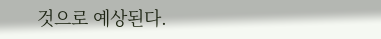것으로 예상된다.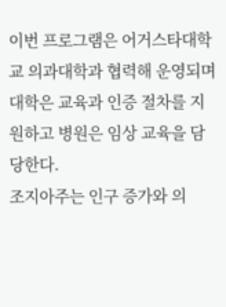이번 프로그램은 어거스타대학교 의과대학과 협력해 운영되며 대학은 교육과 인증 절차를 지원하고 병원은 임상 교육을 담당한다.
조지아주는 인구 증가와 의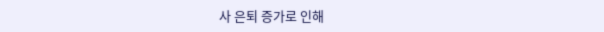사 은퇴 증가로 인해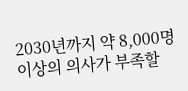2030년까지 약 8,000명 이상의 의사가 부족할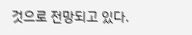것으로 전망되고 있다.